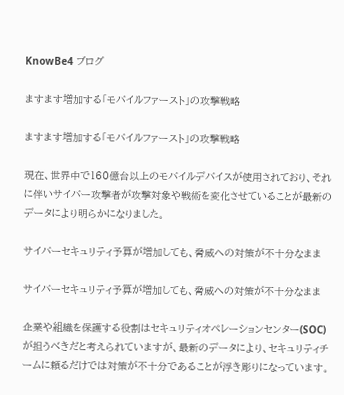KnowBe4 ブログ

ますます増加する「モバイルファースト」の攻撃戦略

ますます増加する「モバイルファースト」の攻撃戦略

現在、世界中で160億台以上のモバイルデバイスが使用されており、それに伴いサイバー攻撃者が攻撃対象や戦術を変化させていることが最新のデータにより明らかになりました。

サイバーセキュリティ予算が増加しても、脅威への対策が不十分なまま

サイバーセキュリティ予算が増加しても、脅威への対策が不十分なまま

企業や組織を保護する役割はセキュリティオペレーションセンター(SOC)が担うべきだと考えられていますが、最新のデータにより、セキュリティチームに頼るだけでは対策が不十分であることが浮き彫りになっています。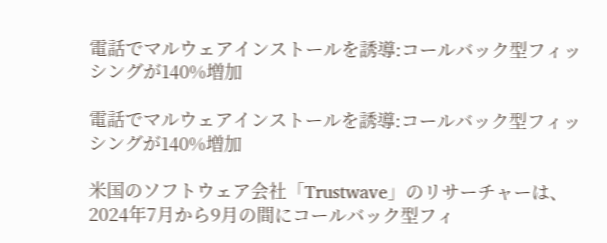電話でマルウェアインストールを誘導:コールバック型フィッシングが140%増加

電話でマルウェアインストールを誘導:コールバック型フィッシングが140%増加

米国のソフトウェア会社「Trustwave」のリサーチャーは、2024年7月から9月の間にコールバック型フィ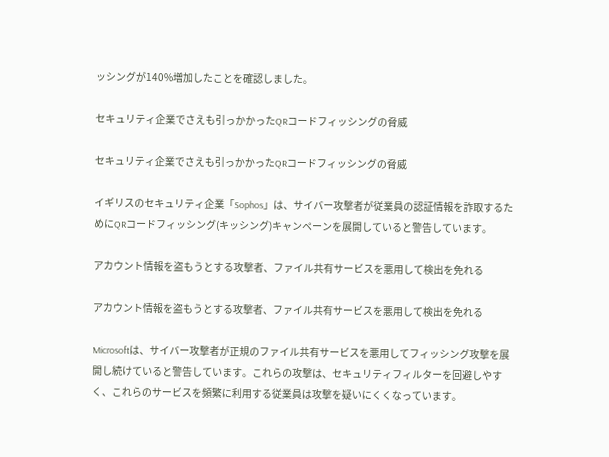ッシングが140%増加したことを確認しました。

セキュリティ企業でさえも引っかかったQRコードフィッシングの脅威

セキュリティ企業でさえも引っかかったQRコードフィッシングの脅威

イギリスのセキュリティ企業「Sophos」は、サイバー攻撃者が従業員の認証情報を詐取するためにQRコードフィッシング(キッシング)キャンペーンを展開していると警告しています。

アカウント情報を盗もうとする攻撃者、ファイル共有サービスを悪用して検出を免れる

アカウント情報を盗もうとする攻撃者、ファイル共有サービスを悪用して検出を免れる

Microsoftは、サイバー攻撃者が正規のファイル共有サービスを悪用してフィッシング攻撃を展開し続けていると警告しています。これらの攻撃は、セキュリティフィルターを回避しやすく、これらのサービスを頻繁に利用する従業員は攻撃を疑いにくくなっています。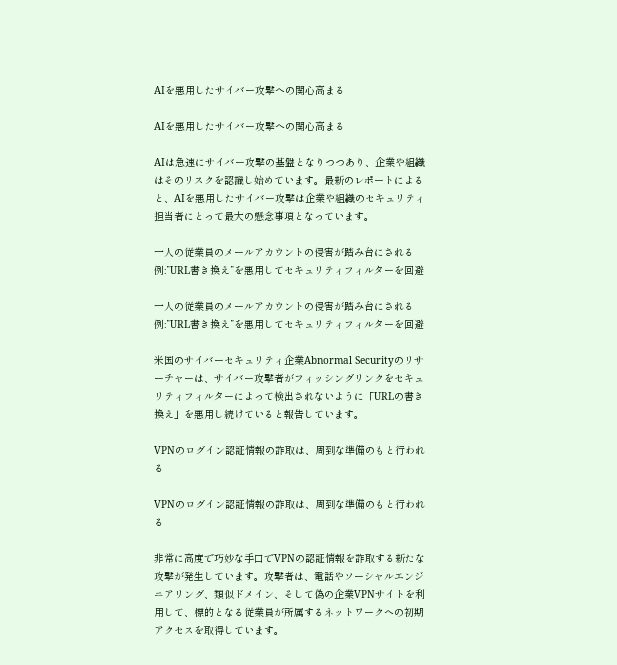AIを悪用したサイバー攻撃への関心高まる

AIを悪用したサイバー攻撃への関心高まる

AIは急速にサイバー攻撃の基盤となりつつあり、企業や組織はそのリスクを認識し始めています。最新のレポートによると、AIを悪用したサイバー攻撃は企業や組織のセキュリティ担当者にとって最大の懸念事項となっています。

一人の従業員のメールアカウントの侵害が踏み台にされる例:”URL書き換え”を悪用してセキュリティフィルターを回避

一人の従業員のメールアカウントの侵害が踏み台にされる例:”URL書き換え”を悪用してセキュリティフィルターを回避

米国のサイバーセキュリティ企業Abnormal Securityのリサーチャーは、サイバー攻撃者がフィッシングリンクをセキュリティフィルターによって検出されないように「URLの書き換え」を悪用し続けていると報告しています。

VPNのログイン認証情報の詐取は、周到な準備のもと行われる

VPNのログイン認証情報の詐取は、周到な準備のもと行われる

非常に高度で巧妙な手口でVPNの認証情報を詐取する新たな攻撃が発生しています。攻撃者は、電話やソーシャルエンジニアリング、類似ドメイン、そして偽の企業VPNサイトを利用して、標的となる従業員が所属するネットワークへの初期アクセスを取得しています。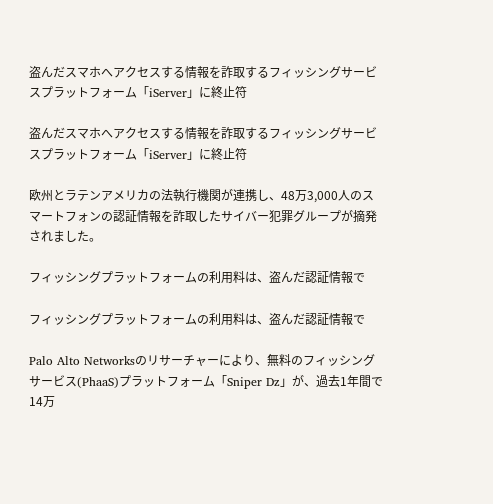盗んだスマホへアクセスする情報を詐取するフィッシングサービスプラットフォーム「iServer」に終止符

盗んだスマホへアクセスする情報を詐取するフィッシングサービスプラットフォーム「iServer」に終止符

欧州とラテンアメリカの法執行機関が連携し、48万3,000人のスマートフォンの認証情報を詐取したサイバー犯罪グループが摘発されました。

フィッシングプラットフォームの利用料は、盗んだ認証情報で

フィッシングプラットフォームの利用料は、盗んだ認証情報で

Palo Alto Networksのリサーチャーにより、無料のフィッシングサービス(PhaaS)プラットフォーム「Sniper Dz」が、過去1年間で14万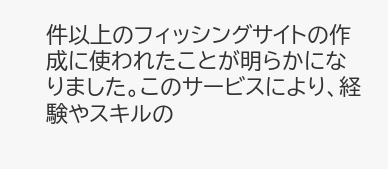件以上のフィッシングサイトの作成に使われたことが明らかになりました。このサービスにより、経験やスキルの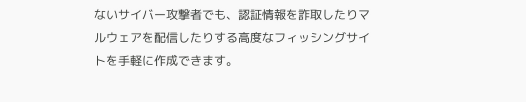ないサイバー攻撃者でも、認証情報を詐取したりマルウェアを配信したりする高度なフィッシングサイトを手軽に作成できます。